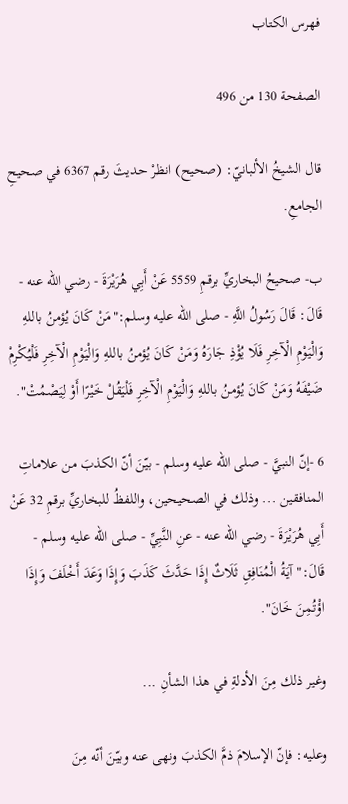فهرس الكتاب

الصفحة 130 من 496

قال الشيخُ الألبانيّ: (صحيح) انظرْ حديثَ رقم 6367 في صحيحِ الجامعِ.

ب- صحيحُ البخاريِّ برقمِ 5559 عَنْ أَبِي هُرَيْرَةَ - رضي الله عنه - قَالَ: قَالَ رَسُولُ اللَّهِ - صلى الله عليه وسلم:"مَنْ كَانَ يُؤمنُ باللهِ وَالْيَوْمِ الْآخِرِ فَلَا يُؤْذِ جَارَهُ وَمَنْ كَانَ يُؤمنُ باللهِ وَالْيَوْمِ الْآخِرِ فَلْيُكْرِمْ ضَيْفَهُ وَمَنْ كَانَ يُؤمنُ باللهِ وَالْيَوْمِ الْآخِرِ فَلْيَقُلْ خَيْرًا أَوْ لِيَصْمُتْ".

6 -إنّ النبيَّ - صلى الله عليه وسلم - بيّنَ أنّ الكذبَ من علاماتِ المنافقين ... وذلك في الصحيحين، واللفظُ للبخاريِّ برقمِ 32 عَنْ أَبِي هُرَيْرَةَ - رضي الله عنه - عنِ النَّبِيِّ - صلى الله عليه وسلم - قَالَ:"آيَةُ الْمُنَافِقِ ثَلَاثٌ إِذَا حَدَّثَ كَذَبَ وَإِذَا وَعَدَ أَخْلَفَ وَإِذَا اؤْتُمِنَ خَانَ".

وغير ذلك مِنَ الأدلةِ في هذا الشأنِ ...

وعليه: فإنّ الإسلامَ ذمَّ الكذبَ ونهى عنه وبيّنَ أنّه مِنَ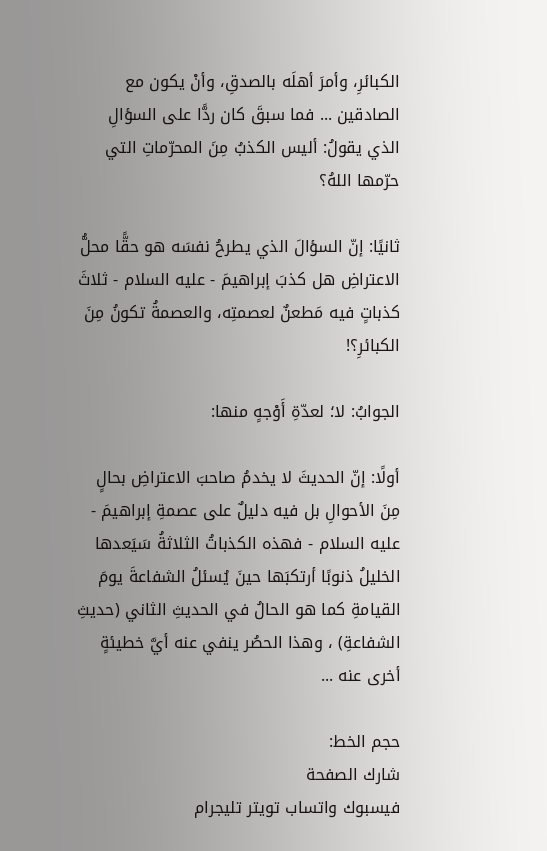الكبائرِ، وأمرَ أهلَه بالصدقِ، وأنْ يكون مع الصادقين ... فما سبقَ كان ردًّا على السؤالِ الذي يقولُ: أليس الكذبُ مِنَ المحرّماتِ التي حرّمها اللهُ؟

ثانيًا: إنّ السؤالَ الذي يطرحُ نفسَه هو حقًّا محلُّ الاعتراضِ هل كذبَ إبراهيمَ - عليه السلام - ثلاثَ كذباتٍ فيه مَطعنٌ لعصمتِه، والعصمةُ تكونُ مِنَ الكبائرِ؟!

الجوابُ: لا؛ لعدّةِ أَوْجهٍ منها:

أولًا: إنّ الحديثَ لا يخدمُ صاحبَ الاعتراضِ بحالٍ مِنَ الأحوالِ بل فيه دليلٌ على عصمةِ إبراهيمَ - عليه السلام - فهذه الكذباتُ الثلاثةُ سَيَعدها الخليلُ ذنوبًا أرتكبَها حينَ يُسئلُ الشفاعةَ يومَ القيامةِ كما هو الحالُ في الحديثِ الثاني (حديثِ الشفاعةِ) ، وهذا الحصُر ينفي عنه أيَّ خطيئةٍ أخرى عنه ...

حجم الخط:
شارك الصفحة
فيسبوك واتساب تويتر تليجرام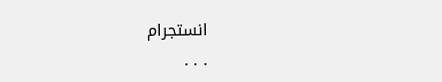انستجرام
. . .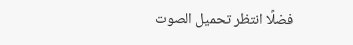فضلًا انتظر تحميل الصوت